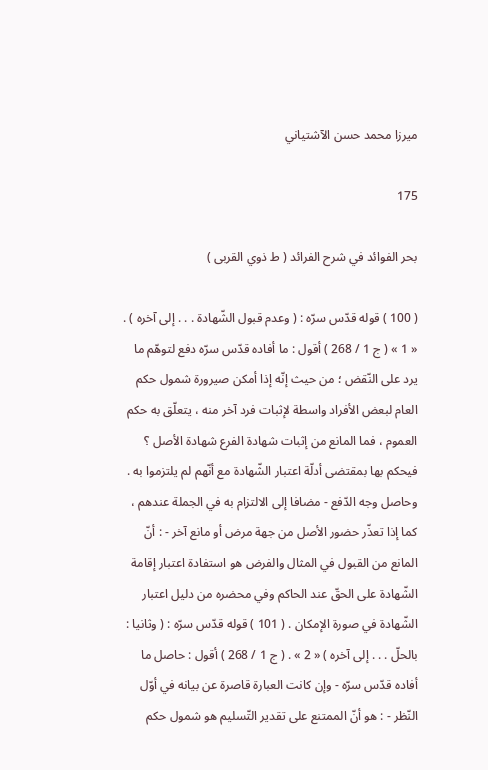ميرزا محمد حسن الآشتياني

175

بحر الفوائد في شرح الفرائد ( ط ذوي القربى )

( 100 ) قوله قدّس سرّه : ( وعدم قبول الشّهادة . . . إلى آخره ) . « 1 » ( ج 1 / 268 ) أقول : ما أفاده قدّس سرّه دفع لتوهّم ما يرد على النّقض ؛ من حيث إنّه إذا أمكن صيرورة شمول حكم العام لبعض الأفراد واسطة لإثبات فرد آخر منه ، يتعلّق به حكم العموم ، فما المانع من إثبات شهادة الفرع شهادة الأصل ؟ فيحكم بها بمقتضى أدلّة اعتبار الشّهادة مع أنّهم لم يلتزموا به . وحاصل وجه الدّفع - مضافا إلى الالتزام به في الجملة عندهم ، كما إذا تعذّر حضور الأصل من جهة مرض أو مانع آخر - : أنّ المانع من القبول في المثال والفرض هو استفادة اعتبار إقامة الشّهادة على الحقّ عند الحاكم وفي محضره من دليل اعتبار الشّهادة في صورة الإمكان . ( 101 ) قوله قدّس سرّه : ( وثانيا : بالحلّ . . . إلى آخره ) « 2 » . ( ج 1 / 268 ) أقول : حاصل ما أفاده قدّس سرّه - وإن كانت العبارة قاصرة عن بيانه في أوّل النّظر - : هو أنّ الممتنع على تقدير التّسليم هو شمول حكم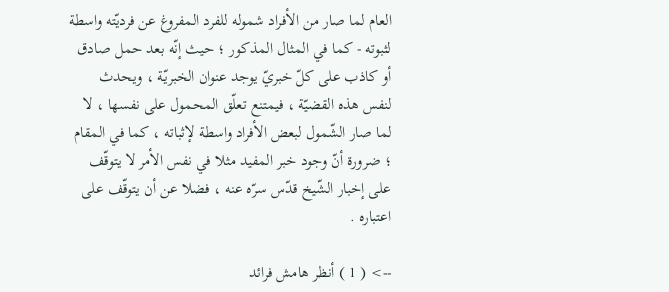العام لما صار من الأفراد شموله للفرد المفروغ عن فرديّته واسطة لثبوته - كما في المثال المذكور ؛ حيث إنّه بعد حمل صادق أو كاذب على كلّ خبريّ يوجد عنوان الخبريّة ، ويحدث لنفس هذه القضيّة ، فيمتنع تعلّق المحمول على نفسها ، لا لما صار الشّمول لبعض الأفراد واسطة لإثباته ، كما في المقام ؛ ضرورة أنّ وجود خبر المفيد مثلا في نفس الأمر لا يتوقّف على إخبار الشّيخ قدّس سرّه عنه ، فضلا عن أن يتوقّف على اعتباره .

--> ( 1 ) أنظر هامش فرائد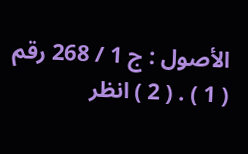الأصول : ج 1 / 268 رقم ( 1 ) . ( 2 ) انظر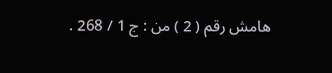هامش رقم ( 2 ) من : ج 1 / 268 .